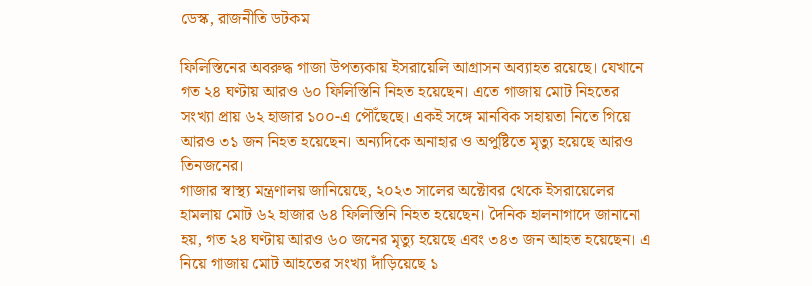ডেস্ক, রাজনীতি ডটকম

ফিলিস্তিনের অবরুদ্ধ গাজা উপত্যকায় ইসরায়েলি আগ্রাসন অব্যাহত রয়েছে। যেখানে গত ২৪ ঘণ্টায় আরও ৬০ ফিলিস্তিনি নিহত হয়েছেন। এতে গাজায় মোট নিহতের সংখ্যা প্রায় ৬২ হাজার ১০০-এ পৌঁছেছে। একই সঙ্গে মানবিক সহায়তা নিতে গিয়ে আরও ৩১ জন নিহত হয়েছেন। অন্যদিকে অনাহার ও অপুষ্টিতে মৃত্যু হয়েছে আরও তিনজনের।
গাজার স্বাস্থ্য মন্ত্রণালয় জানিয়েছে, ২০২৩ সালের অক্টোবর থেকে ইসরায়েলের হামলায় মোট ৬২ হাজার ৬৪ ফিলিস্তিনি নিহত হয়েছেন। দৈনিক হালনাগাদে জানানো হয়, গত ২৪ ঘণ্টায় আরও ৬০ জনের মৃত্যু হয়েছে এবং ৩৪৩ জন আহত হয়েছেন। এ নিয়ে গাজায় মোট আহতের সংখ্যা দাঁড়িয়েছে ১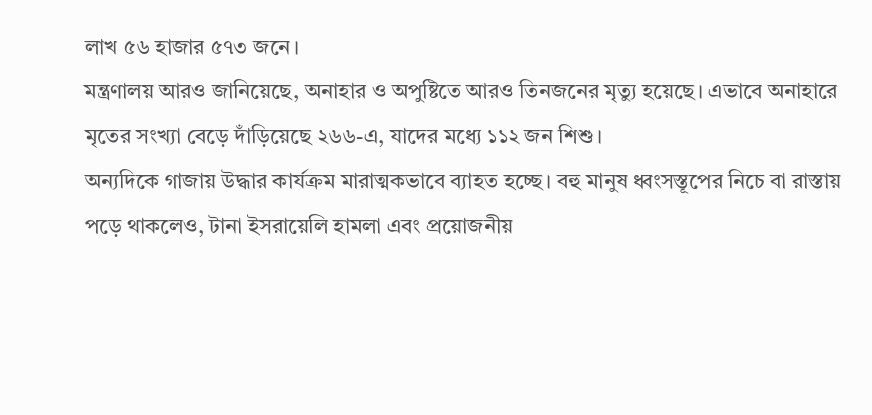লাখ ৫৬ হাজার ৫৭৩ জনে।
মন্ত্রণালয় আরও জানিয়েছে, অনাহার ও অপুষ্টিতে আরও তিনজনের মৃত্যু হয়েছে। এভাবে অনাহারে মৃতের সংখ্যা বেড়ে দাঁড়িয়েছে ২৬৬-এ, যাদের মধ্যে ১১২ জন শিশু।
অন্যদিকে গাজায় উদ্ধার কার্যক্রম মারাত্মকভাবে ব্যাহত হচ্ছে। বহু মানুষ ধ্বংসস্তূপের নিচে বা রাস্তায় পড়ে থাকলেও, টানা ইসরায়েলি হামলা এবং প্রয়োজনীয়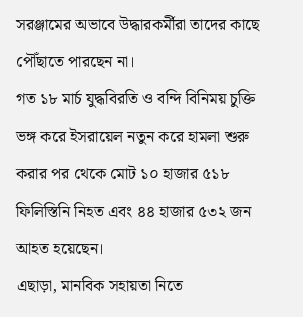সরঞ্জামের অভাবে উদ্ধারকর্মীরা তাদের কাছে পৌঁছাতে পারছেন না।
গত ১৮ মার্চ যুদ্ধবিরতি ও বন্দি বিনিময় চুক্তি ভঙ্গ করে ইসরায়েল নতুন করে হামলা শুরু করার পর থেকে মোট ১০ হাজার ৫১৮ ফিলিস্তিনি নিহত এবং ৪৪ হাজার ৫৩২ জন আহত হয়েছেন।
এছাড়া, মানবিক সহায়তা নিতে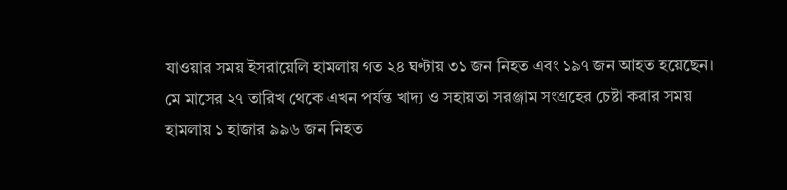যাওয়ার সময় ইসরায়েলি হামলায় গত ২৪ ঘণ্টায় ৩১ জন নিহত এবং ১৯৭ জন আহত হয়েছেন। মে মাসের ২৭ তারিখ থেকে এখন পর্যন্ত খাদ্য ও সহায়তা সরঞ্জাম সংগ্রহের চেষ্টা করার সময় হামলায় ১ হাজার ৯৯৬ জন নিহত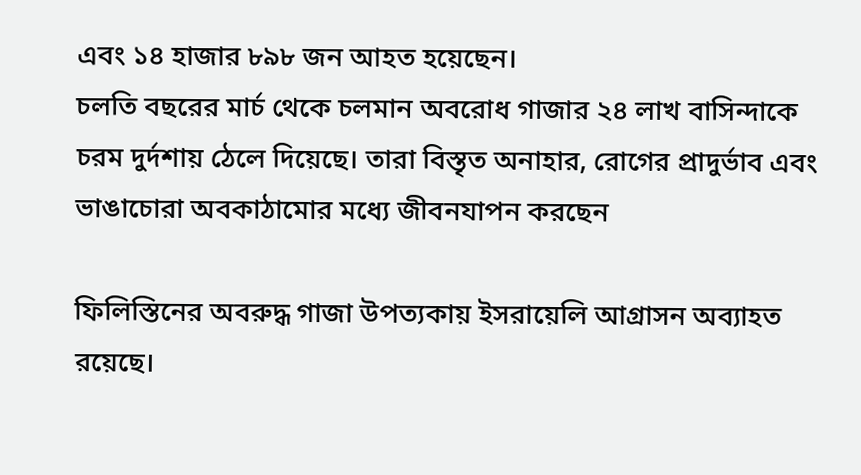এবং ১৪ হাজার ৮৯৮ জন আহত হয়েছেন।
চলতি বছরের মার্চ থেকে চলমান অবরোধ গাজার ২৪ লাখ বাসিন্দাকে চরম দুর্দশায় ঠেলে দিয়েছে। তারা বিস্তৃত অনাহার, রোগের প্রাদুর্ভাব এবং ভাঙাচোরা অবকাঠামোর মধ্যে জীবনযাপন করছেন

ফিলিস্তিনের অবরুদ্ধ গাজা উপত্যকায় ইসরায়েলি আগ্রাসন অব্যাহত রয়েছে।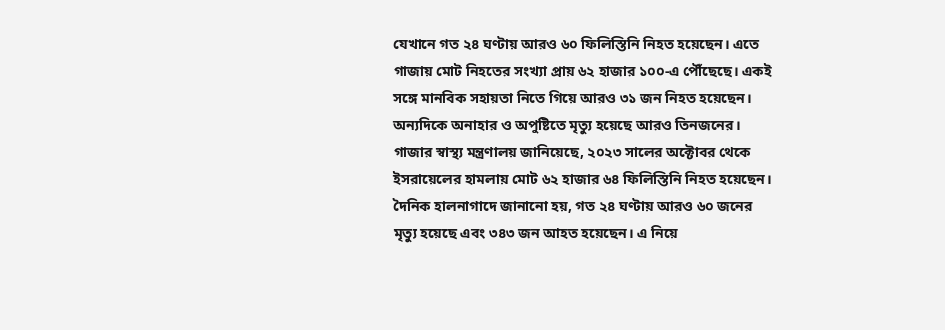যেখানে গত ২৪ ঘণ্টায় আরও ৬০ ফিলিস্তিনি নিহত হয়েছেন। এতে গাজায় মোট নিহতের সংখ্যা প্রায় ৬২ হাজার ১০০-এ পৌঁছেছে। একই সঙ্গে মানবিক সহায়তা নিতে গিয়ে আরও ৩১ জন নিহত হয়েছেন। অন্যদিকে অনাহার ও অপুষ্টিতে মৃত্যু হয়েছে আরও তিনজনের।
গাজার স্বাস্থ্য মন্ত্রণালয় জানিয়েছে, ২০২৩ সালের অক্টোবর থেকে ইসরায়েলের হামলায় মোট ৬২ হাজার ৬৪ ফিলিস্তিনি নিহত হয়েছেন। দৈনিক হালনাগাদে জানানো হয়, গত ২৪ ঘণ্টায় আরও ৬০ জনের মৃত্যু হয়েছে এবং ৩৪৩ জন আহত হয়েছেন। এ নিয়ে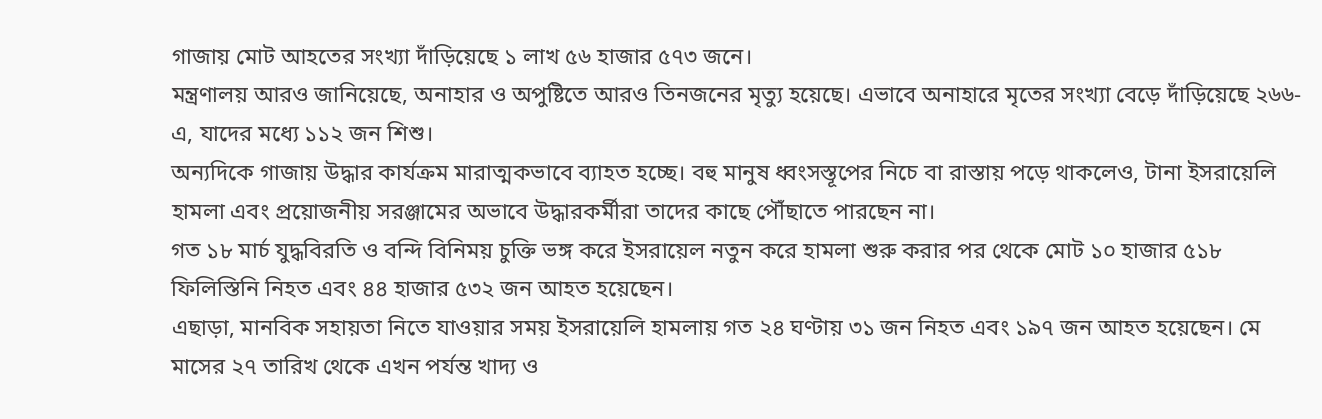গাজায় মোট আহতের সংখ্যা দাঁড়িয়েছে ১ লাখ ৫৬ হাজার ৫৭৩ জনে।
মন্ত্রণালয় আরও জানিয়েছে, অনাহার ও অপুষ্টিতে আরও তিনজনের মৃত্যু হয়েছে। এভাবে অনাহারে মৃতের সংখ্যা বেড়ে দাঁড়িয়েছে ২৬৬-এ, যাদের মধ্যে ১১২ জন শিশু।
অন্যদিকে গাজায় উদ্ধার কার্যক্রম মারাত্মকভাবে ব্যাহত হচ্ছে। বহু মানুষ ধ্বংসস্তূপের নিচে বা রাস্তায় পড়ে থাকলেও, টানা ইসরায়েলি হামলা এবং প্রয়োজনীয় সরঞ্জামের অভাবে উদ্ধারকর্মীরা তাদের কাছে পৌঁছাতে পারছেন না।
গত ১৮ মার্চ যুদ্ধবিরতি ও বন্দি বিনিময় চুক্তি ভঙ্গ করে ইসরায়েল নতুন করে হামলা শুরু করার পর থেকে মোট ১০ হাজার ৫১৮ ফিলিস্তিনি নিহত এবং ৪৪ হাজার ৫৩২ জন আহত হয়েছেন।
এছাড়া, মানবিক সহায়তা নিতে যাওয়ার সময় ইসরায়েলি হামলায় গত ২৪ ঘণ্টায় ৩১ জন নিহত এবং ১৯৭ জন আহত হয়েছেন। মে মাসের ২৭ তারিখ থেকে এখন পর্যন্ত খাদ্য ও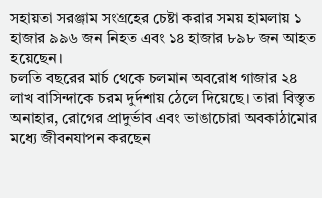সহায়তা সরঞ্জাম সংগ্রহের চেষ্টা করার সময় হামলায় ১ হাজার ৯৯৬ জন নিহত এবং ১৪ হাজার ৮৯৮ জন আহত হয়েছেন।
চলতি বছরের মার্চ থেকে চলমান অবরোধ গাজার ২৪ লাখ বাসিন্দাকে চরম দুর্দশায় ঠেলে দিয়েছে। তারা বিস্তৃত অনাহার, রোগের প্রাদুর্ভাব এবং ভাঙাচোরা অবকাঠামোর মধ্যে জীবনযাপন করছেন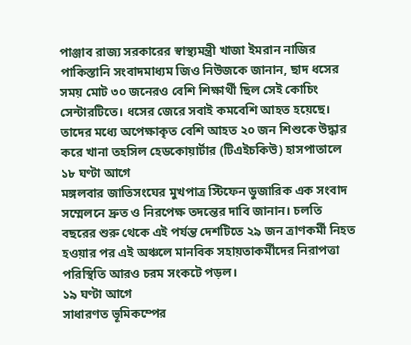পাঞ্জাব রাজ্য সরকারের স্বাস্থ্যমন্ত্রী খাজা ইমরান নাজির পাকিস্তানি সংবাদমাধ্যম জিও নিউজকে জানান, ছাদ ধসের সময় মোট ৩০ জনেরও বেশি শিক্ষার্থী ছিল সেই কোচিং সেন্টারটিতে। ধসের জেরে সবাই কমবেশি আহত হয়েছে। তাদের মধ্যে অপেক্ষাকৃত বেশি আহত ২০ জন শিশুকে উদ্ধার করে খানা তহসিল হেডকোয়ার্টার (টিএইচকিউ) হাসপাতালে
১৮ ঘণ্টা আগে
মঙ্গলবার জাতিসংঘের মুখপাত্র স্টিফেন ডুজারিক এক সংবাদ সম্মেলনে দ্রুত ও নিরপেক্ষ তদন্তের দাবি জানান। চলতি বছরের শুরু থেকে এই পর্যন্ত দেশটিতে ২৯ জন ত্রাণকর্মী নিহত হওয়ার পর এই অঞ্চলে মানবিক সহায়তাকর্মীদের নিরাপত্তা পরিস্থিতি আরও চরম সংকটে পড়ল।
১৯ ঘণ্টা আগে
সাধারণত ভূমিকম্পের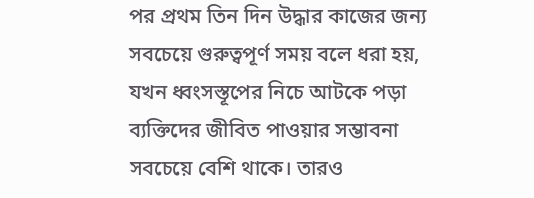পর প্রথম তিন দিন উদ্ধার কাজের জন্য সবচেয়ে গুরুত্বপূর্ণ সময় বলে ধরা হয়, যখন ধ্বংসস্তূপের নিচে আটকে পড়া ব্যক্তিদের জীবিত পাওয়ার সম্ভাবনা সবচেয়ে বেশি থাকে। তারও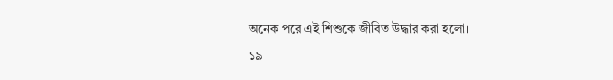অনেক পরে এই শিশুকে জীবিত উদ্ধার করা হলো।
১৯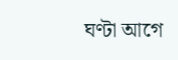ঘণ্টা আগে